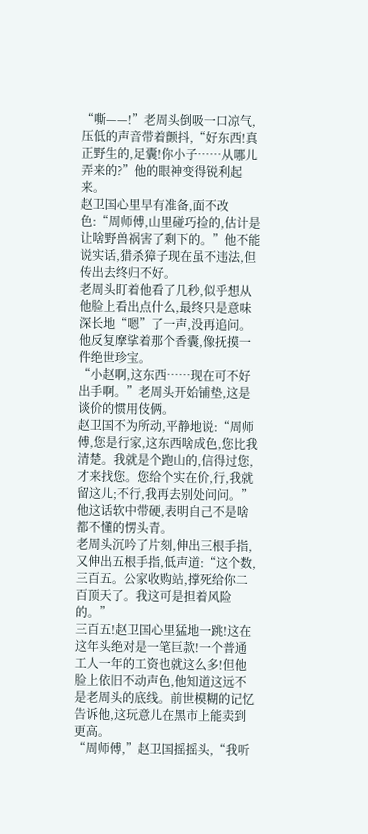“嘶——!”老周头倒吸一口凉气,压低的声音带着颤抖,“好东西!真正野生的,足囊!你小子……从哪儿弄来的?”他的眼神变得锐利起来。
赵卫国心里早有准备,面不改色:“周师傅,山里碰巧捡的,估计是让啥野兽祸害了剩下的。”他不能说实话,猎杀獐子现在虽不违法,但传出去终归不好。
老周头盯着他看了几秒,似乎想从他脸上看出点什么,最终只是意味深长地“嗯”了一声,没再追问。他反复摩挲着那个香囊,像抚摸一件绝世珍宝。
“小赵啊,这东西……现在可不好出手啊。”老周头开始铺垫,这是谈价的惯用伎俩。
赵卫国不为所动,平静地说:“周师傅,您是行家,这东西啥成色,您比我清楚。我就是个跑山的,信得过您,才来找您。您给个实在价,行,我就留这儿;不行,我再去别处问问。”他这话软中带硬,表明自己不是啥都不懂的愣头青。
老周头沉吟了片刻,伸出三根手指,又伸出五根手指,低声道:“这个数,三百五。公家收购站,撑死给你二百顶天了。我这可是担着风险的。”
三百五!赵卫国心里猛地一跳!这在这年头绝对是一笔巨款!一个普通工人一年的工资也就这么多!但他脸上依旧不动声色,他知道这远不是老周头的底线。前世模糊的记忆告诉他,这玩意儿在黑市上能卖到更高。
“周师傅,”赵卫国摇摇头,“我听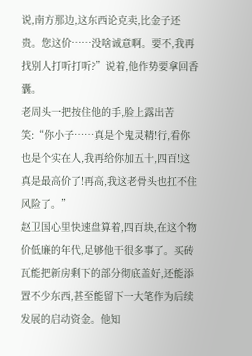说,南方那边,这东西论克卖,比金子还贵。您这价……没啥诚意啊。要不,我再找别人打听打听?”说着,他作势要拿回香囊。
老周头一把按住他的手,脸上露出苦笑:“你小子……真是个鬼灵精!行,看你也是个实在人,我再给你加五十,四百!这真是最高价了!再高,我这老骨头也扛不住风险了。”
赵卫国心里快速盘算着,四百块,在这个物价低廉的年代,足够他干很多事了。买砖瓦能把新房剩下的部分彻底盖好,还能添置不少东西,甚至能留下一大笔作为后续发展的启动资金。他知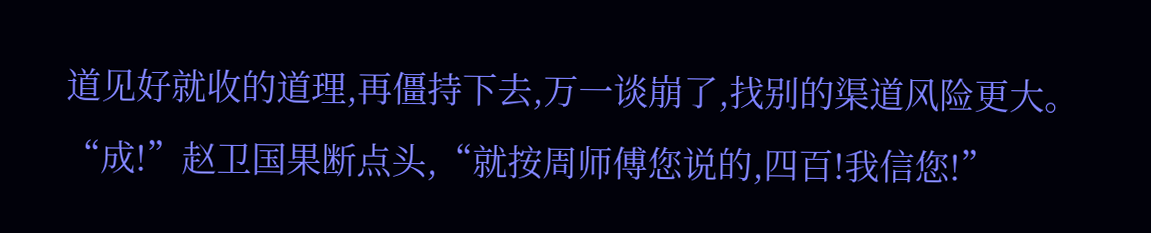道见好就收的道理,再僵持下去,万一谈崩了,找别的渠道风险更大。
“成!”赵卫国果断点头,“就按周师傅您说的,四百!我信您!”